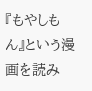『もやしもん』という漫画を読み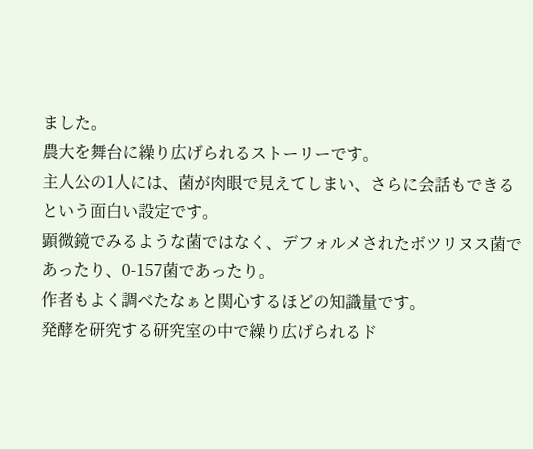ました。
農大を舞台に繰り広げられるストーリーです。
主人公の1人には、菌が肉眼で見えてしまい、さらに会話もできるという面白い設定です。
顕微鏡でみるような菌ではなく、デフォルメされたボツリヌス菌であったり、0-157菌であったり。
作者もよく調べたなぁと関心するほどの知識量です。
発酵を研究する研究室の中で繰り広げられるド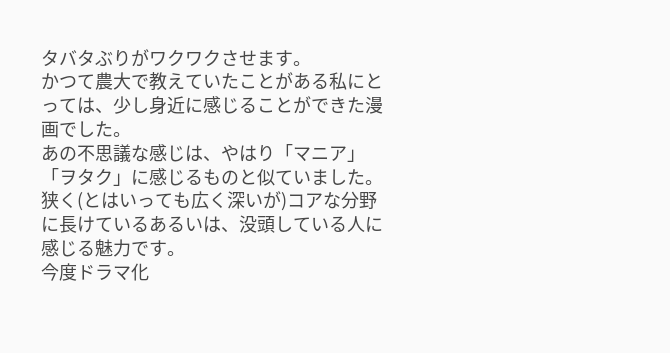タバタぶりがワクワクさせます。
かつて農大で教えていたことがある私にとっては、少し身近に感じることができた漫画でした。
あの不思議な感じは、やはり「マニア」「ヲタク」に感じるものと似ていました。
狭く(とはいっても広く深いが)コアな分野に長けているあるいは、没頭している人に感じる魅力です。
今度ドラマ化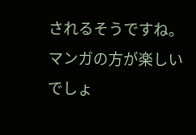されるそうですね。
マンガの方が楽しいでしょ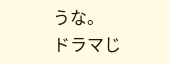うな。
ドラマじ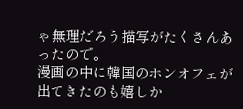ゃ無理だろう描写がたくさんあったので。
漫画の中に韓国のホンオフェが出てきたのも嬉しか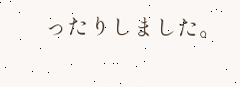ったりしました。